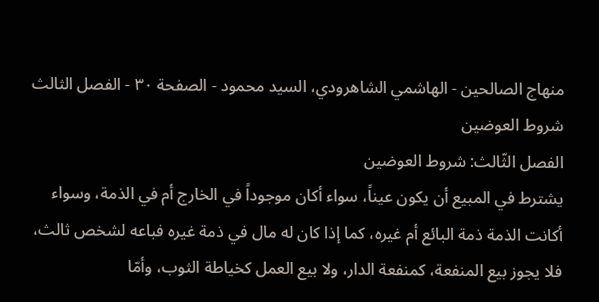منهاج الصالحين - الهاشمي الشاهرودي، السيد محمود - الصفحة ٣٠ - الفصل الثالث شروط العوضين
الفصل الثّالث: شروط العوضين
يشترط في المبيع أن يكون عيناً، سواء أكان موجوداً في الخارج أم في الذمة، وسواء أكانت الذمة ذمة البائع أم غيره، كما إذا كان له مال في ذمة غيره فباعه لشخص ثالث، فلا يجوز بيع المنفعة، كمنفعة الدار، ولا بيع العمل كخياطة الثوب، وأمّا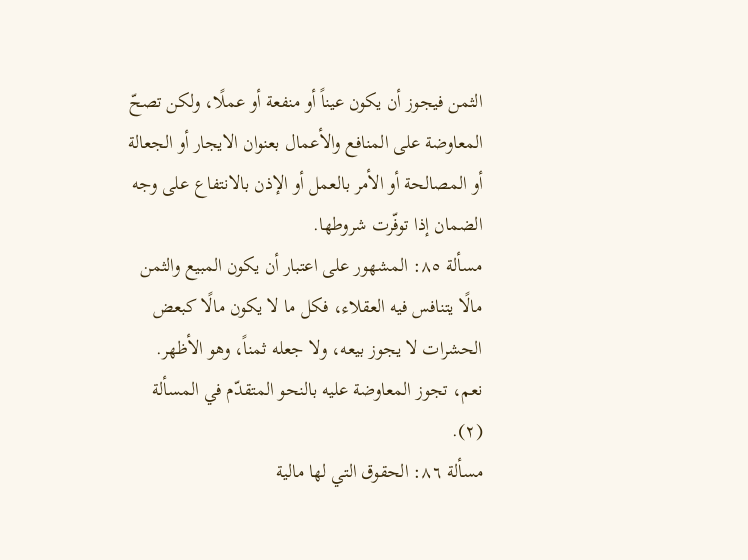الثمن فيجوز أن يكون عيناً أو منفعة أو عملًا، ولكن تصحّ المعاوضة على المنافع والأعمال بعنوان الايجار أو الجعالة أو المصالحة أو الأمر بالعمل أو الإذن بالانتفاع على وجه الضمان إذا توفّرت شروطها.
مسألة ٨٥: المشهور على اعتبار أن يكون المبيع والثمن مالًا يتنافس فيه العقلاء، فكل ما لا يكون مالًا كبعض الحشرات لا يجوز بيعه، ولا جعله ثمناً، وهو الأظهر. نعم، تجوز المعاوضة عليه بالنحو المتقدّم في المسألة (٢).
مسألة ٨٦: الحقوق التي لها مالية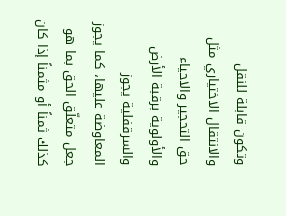وتكون قابلة للنقل والانتقال الاختياري مثل حق التحجير والاحياء والأولوية برقبة الأرض والسرقفلية يجوز المعاوضة عليها، كما يجوز جعل متعلّق الحق بما هو كذلك ثمناً أو مثمناً إذا كان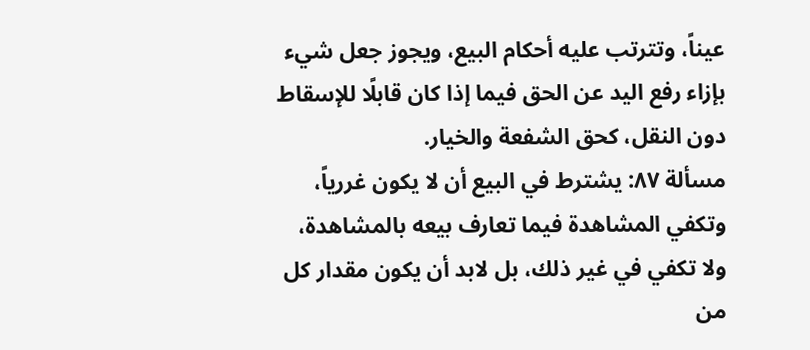عيناً، وتترتب عليه أحكام البيع، ويجوز جعل شيء بإزاء رفع اليد عن الحق فيما إذا كان قابلًا للإسقاط دون النقل، كحق الشفعة والخيار.
مسألة ٨٧: يشترط في البيع أن لا يكون غررياً، وتكفي المشاهدة فيما تعارف بيعه بالمشاهدة، ولا تكفي في غير ذلك، بل لابد أن يكون مقدار كل من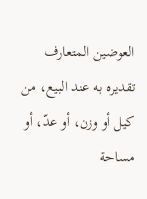العوضين المتعارف تقديره به عند البيع، من كيل أو وزن، أو عدّ، أو مساحة